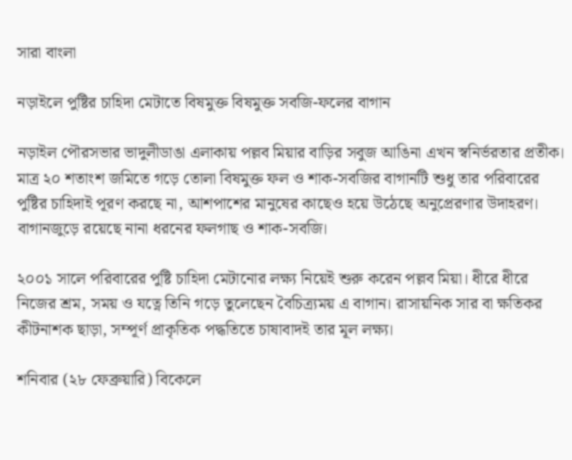সারা বাংলা

নড়াইলে পুষ্টির চাহিদা মেটাতে বিষমুক্ত বিষমুক্ত সবজি-ফলের বাগান

নড়াইল পৌরসভার ভাদুলীডাঙা এলাকায় পল্লব মিয়ার বাড়ির সবুজ আঙিনা এখন স্বনির্ভরতার প্রতীক। মাত্র ২০ শতাংশ জমিতে গড়ে তোলা বিষমুক্ত ফল ও শাক-সবজির বাগানটি শুধু তার পরিবারের পুষ্টির চাহিদাই পূরণ করছে না, আশপাশের মানুষের কাছেও হয়ে উঠেছে অনুপ্রেরণার উদাহরণ। বাগানজুড়ে রয়েছে নানা ধরনের ফলগাছ ও শাক-সবজি।

২০০১ সালে পরিবারের পুষ্টি চাহিদা মেটানোর লক্ষ্য নিয়েই শুরু করেন পল্লব মিয়া। ধীরে ধীরে নিজের শ্রম, সময় ও যত্নে তিনি গড়ে তুলেছেন বৈচিত্র্যময় এ বাগান। রাসায়নিক সার বা ক্ষতিকর কীটনাশক ছাড়া, সম্পূর্ণ প্রাকৃতিক পদ্ধতিতে চাষাবাদই তার মূল লক্ষ্য।

শনিবার (২৮ ফেব্রুয়ারি) বিকেলে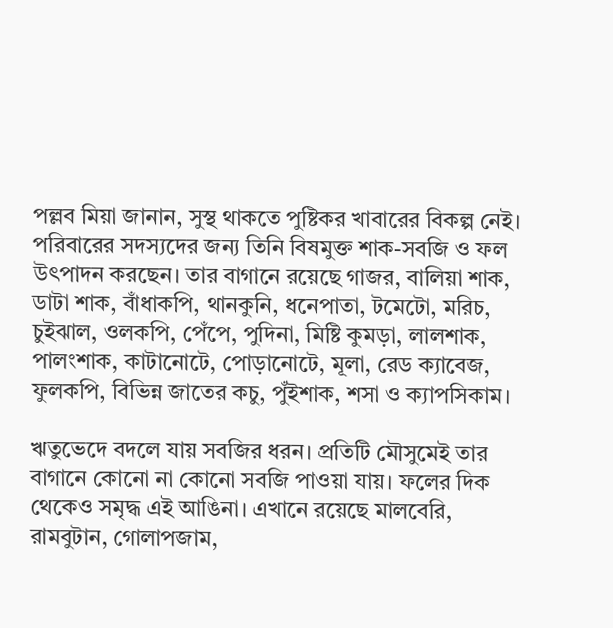পল্লব মিয়া জানান, সুস্থ থাকতে পুষ্টিকর খাবারের বিকল্প নেই। পরিবারের সদস্যদের জন্য তিনি বিষমুক্ত শাক-সবজি ও ফল উৎপাদন করছেন। তার বাগানে রয়েছে গাজর, বালিয়া শাক, ডাটা শাক, বাঁধাকপি, থানকুনি, ধনেপাতা, টমেটো, মরিচ, চুইঝাল, ওলকপি, পেঁপে, পুদিনা, মিষ্টি কুমড়া, লালশাক, পালংশাক, কাটানোটে, পোড়ানোটে, মূলা, রেড ক্যাবেজ, ফুলকপি, বিভিন্ন জাতের কচু, পুঁইশাক, শসা ও ক্যাপসিকাম।

ঋতুভেদে বদলে যায় সবজির ধরন। প্রতিটি মৌসুমেই তার বাগানে কোনো না কোনো সবজি পাওয়া যায়। ফলের দিক থেকেও সমৃদ্ধ এই আঙিনা। এখানে রয়েছে মালবেরি, রামবুটান, গোলাপজাম,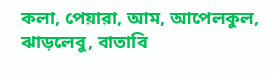কলা, পেয়ারা, আম, আপেলকুল, ঝাড়লেবু, বাতাবি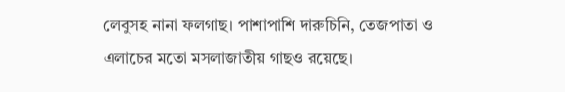লেবুসহ নানা ফলগাছ। পাশাপাশি দারুচিনি, তেজপাতা ও এলাচের মতো মসলাজাতীয় গাছও রয়েছে।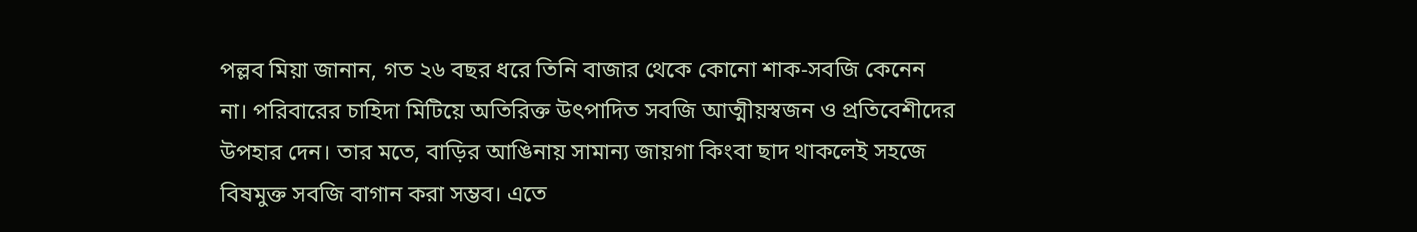পল্লব মিয়া জানান, গত ২৬ বছর ধরে তিনি বাজার থেকে কোনো শাক-সবজি কেনেন না। পরিবারের চাহিদা মিটিয়ে অতিরিক্ত উৎপাদিত সবজি আত্মীয়স্বজন ও প্রতিবেশীদের উপহার দেন। তার মতে, বাড়ির আঙিনায় সামান্য জায়গা কিংবা ছাদ থাকলেই সহজে বিষমুক্ত সবজি বাগান করা সম্ভব। এতে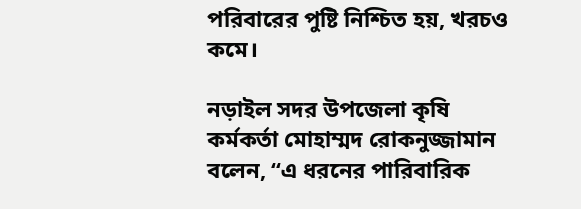পরিবারের পুষ্টি নিশ্চিত হয়, খরচও কমে।

নড়াইল সদর উপজেলা কৃষি কর্মকর্তা মোহাম্মদ রোকনুজ্জামান বলেন, “এ ধরনের পারিবারিক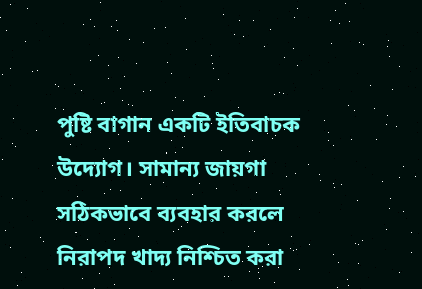পুষ্টি বাগান একটি ইতিবাচক উদ্যোগ। সামান্য জায়গা সঠিকভাবে ব্যবহার করলে নিরাপদ খাদ্য নিশ্চিত করা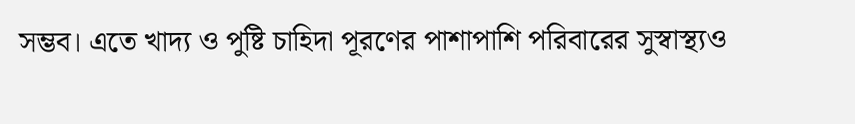সম্ভব। এতে খাদ্য ও পুষ্টি চাহিদা পূরণের পাশাপাশি পরিবারের সুস্বাস্থ্যও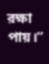রক্ষা পায়।”